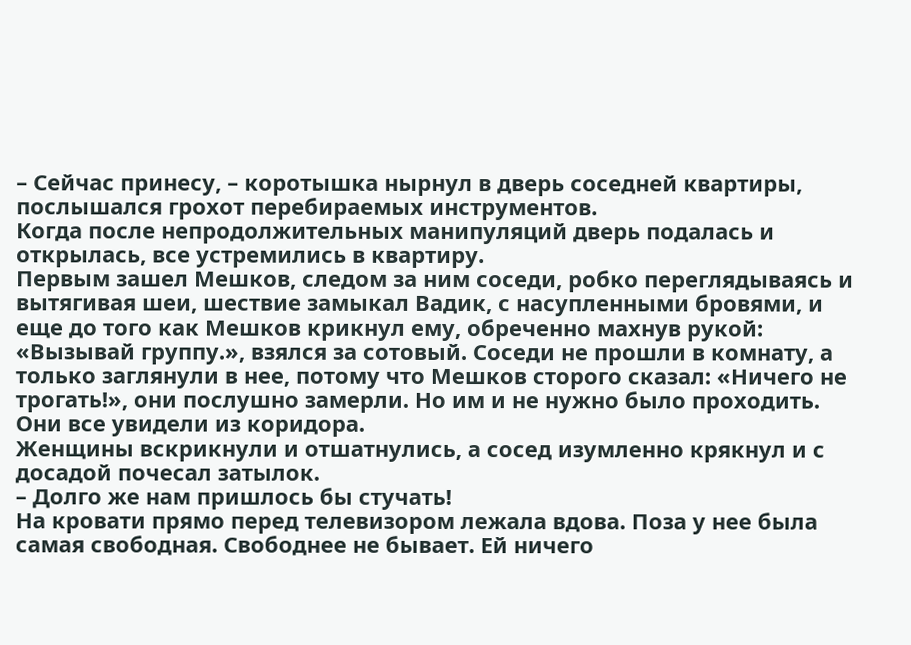– Сейчас принесу, – коротышка нырнул в дверь соседней квартиры, послышался грохот перебираемых инструментов.
Когда после непродолжительных манипуляций дверь подалась и открылась, все устремились в квартиру.
Первым зашел Мешков, следом за ним соседи, робко переглядываясь и вытягивая шеи, шествие замыкал Вадик, с насупленными бровями, и еще до того как Мешков крикнул ему, обреченно махнув рукой:
«Вызывай группу.», взялся за сотовый. Соседи не прошли в комнату, а только заглянули в нее, потому что Мешков сторого сказал: «Ничего не трогать!», они послушно замерли. Но им и не нужно было проходить.
Они все увидели из коридора.
Женщины вскрикнули и отшатнулись, а сосед изумленно крякнул и с досадой почесал затылок.
– Долго же нам пришлось бы стучать!
На кровати прямо перед телевизором лежала вдова. Поза у нее была самая свободная. Свободнее не бывает. Ей ничего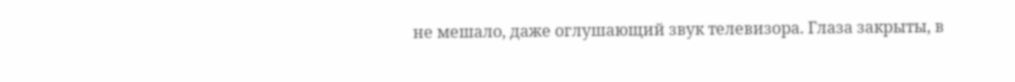не мешало, даже оглушающий звук телевизора. Глаза закрыты, в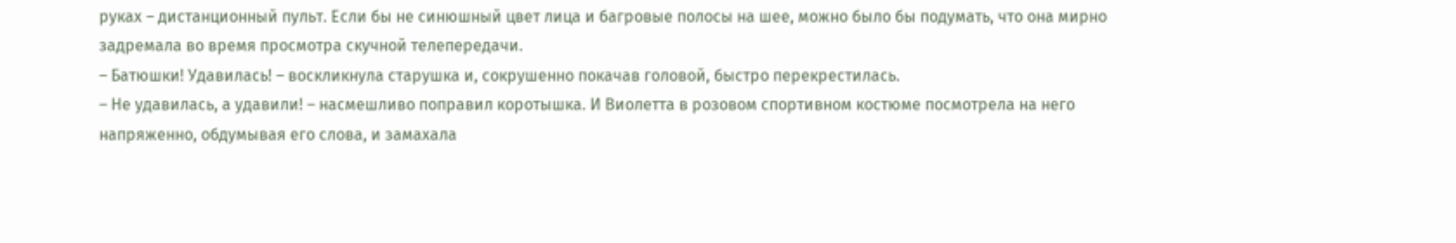руках – дистанционный пульт. Если бы не синюшный цвет лица и багровые полосы на шее, можно было бы подумать, что она мирно задремала во время просмотра скучной телепередачи.
– Батюшки! Удавилась! – воскликнула старушка и, сокрушенно покачав головой, быстро перекрестилась.
– Не удавилась, а удавили! – насмешливо поправил коротышка. И Виолетта в розовом спортивном костюме посмотрела на него напряженно, обдумывая его слова, и замахала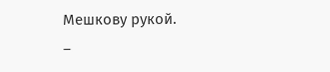Мешкову рукой.
–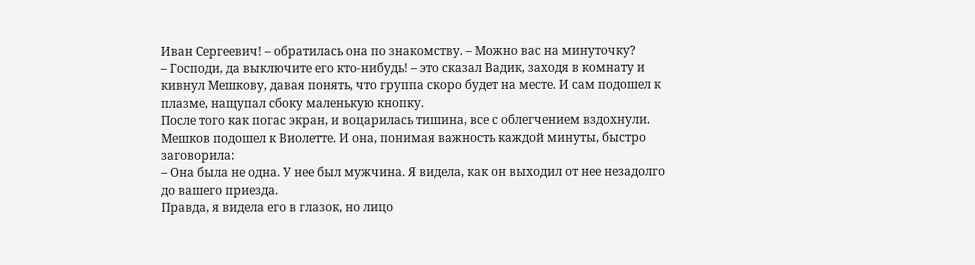Иван Сергеевич! – обратилась она по знакомству. – Можно вас на минуточку?
– Господи, да выключите его кто-нибудь! – это сказал Вадик, заходя в комнату и кивнул Мешкову, давая понять, что группа скоро будет на месте. И сам подошел к плазме, нащупал сбоку маленькую кнопку.
После того как погас экран, и воцарилась тишина, все с облегчением вздохнули.
Мешков подошел к Виолетте. И она, понимая важность каждой минуты, быстро заговорила:
– Она была не одна. У нее был мужчина. Я видела, как он выходил от нее незадолго до вашего приезда.
Правда, я видела его в глазок, но лицо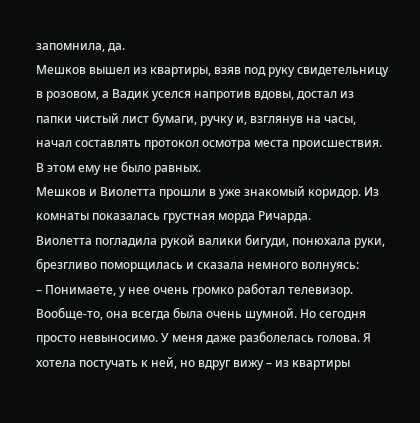запомнила, да.
Мешков вышел из квартиры, взяв под руку свидетельницу в розовом, а Вадик уселся напротив вдовы, достал из папки чистый лист бумаги, ручку и, взглянув на часы, начал составлять протокол осмотра места происшествия. В этом ему не было равных.
Мешков и Виолетта прошли в уже знакомый коридор. Из комнаты показалась грустная морда Ричарда.
Виолетта погладила рукой валики бигуди, понюхала руки, брезгливо поморщилась и сказала немного волнуясь:
– Понимаете, у нее очень громко работал телевизор. Вообще-то, она всегда была очень шумной. Но сегодня просто невыносимо. У меня даже разболелась голова. Я хотела постучать к ней, но вдруг вижу – из квартиры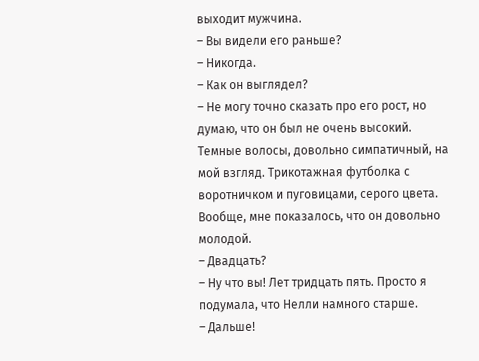выходит мужчина.
– Вы видели его раньше?
– Никогда.
– Как он выглядел?
– Не могу точно сказать про его рост, но думаю, что он был не очень высокий. Темные волосы, довольно симпатичный, на мой взгляд. Трикотажная футболка с воротничком и пуговицами, серого цвета. Вообще, мне показалось, что он довольно молодой.
– Двадцать?
– Ну что вы! Лет тридцать пять. Просто я подумала, что Нелли намного старше.
– Дальше!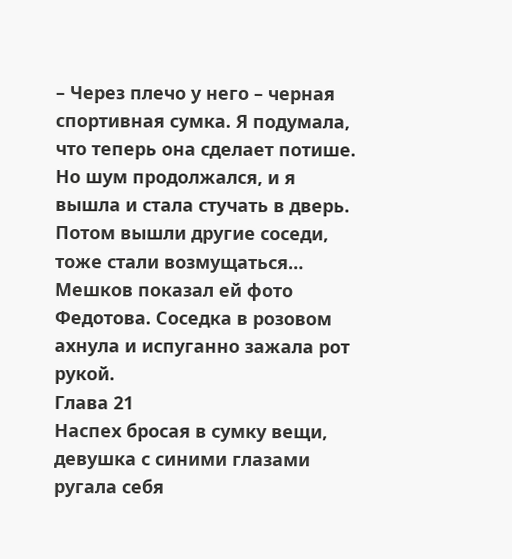– Через плечо у него – черная спортивная сумка. Я подумала, что теперь она сделает потише. Но шум продолжался, и я вышла и стала стучать в дверь. Потом вышли другие соседи, тоже стали возмущаться…
Мешков показал ей фото Федотова. Соседка в розовом ахнула и испуганно зажала рот рукой.
Глава 21
Наспех бросая в сумку вещи, девушка с синими глазами ругала себя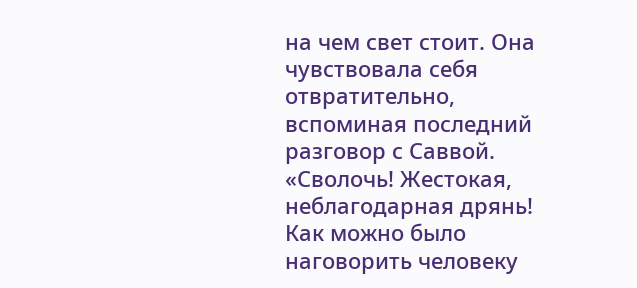на чем свет стоит. Она чувствовала себя отвратительно, вспоминая последний разговор с Саввой. «Сволочь! Жестокая, неблагодарная дрянь! Как можно было наговорить человеку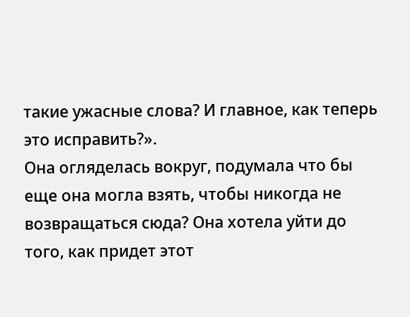такие ужасные слова? И главное, как теперь это исправить?».
Она огляделась вокруг, подумала что бы еще она могла взять, чтобы никогда не возвращаться сюда? Она хотела уйти до того, как придет этот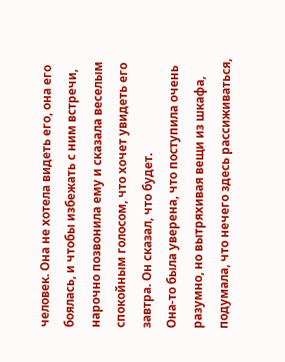человек. Она не хотела видеть его, она его боялась, и чтобы избежать с ним встречи, нарочно позвонила ему и сказала веселым спокойным голосом, что хочет увидеть его завтра. Он сказал, что будет.
Она-то была уверена, что поступила очень разумно, но вытряхивая вещи из шкафа, подумала, что нечего здесь рассиживаться,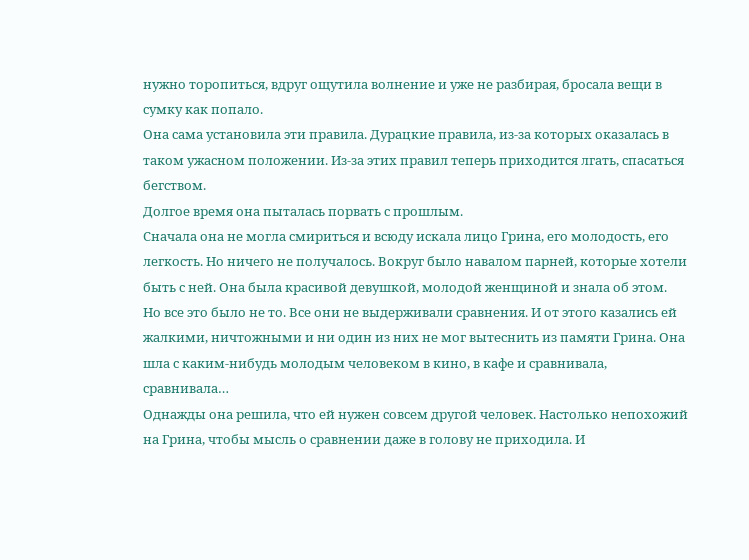нужно торопиться, вдруг ощутила волнение и уже не разбирая, бросала вещи в сумку как попало.
Она сама установила эти правила. Дурацкие правила, из-за которых оказалась в таком ужасном положении. Из-за этих правил теперь приходится лгать, спасаться бегством.
Долгое время она пыталась порвать с прошлым.
Сначала она не могла смириться и всюду искала лицо Грина, его молодость, его легкость. Но ничего не получалось. Вокруг было навалом парней, которые хотели быть с ней. Она была красивой девушкой, молодой женщиной и знала об этом.
Но все это было не то. Все они не выдерживали сравнения. И от этого казались ей жалкими, ничтожными и ни один из них не мог вытеснить из памяти Грина. Она шла с каким-нибудь молодым человеком в кино, в кафе и сравнивала, сравнивала…
Однажды она решила, что ей нужен совсем другой человек. Настолько непохожий на Грина, чтобы мысль о сравнении даже в голову не приходила. И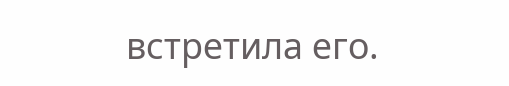встретила его.